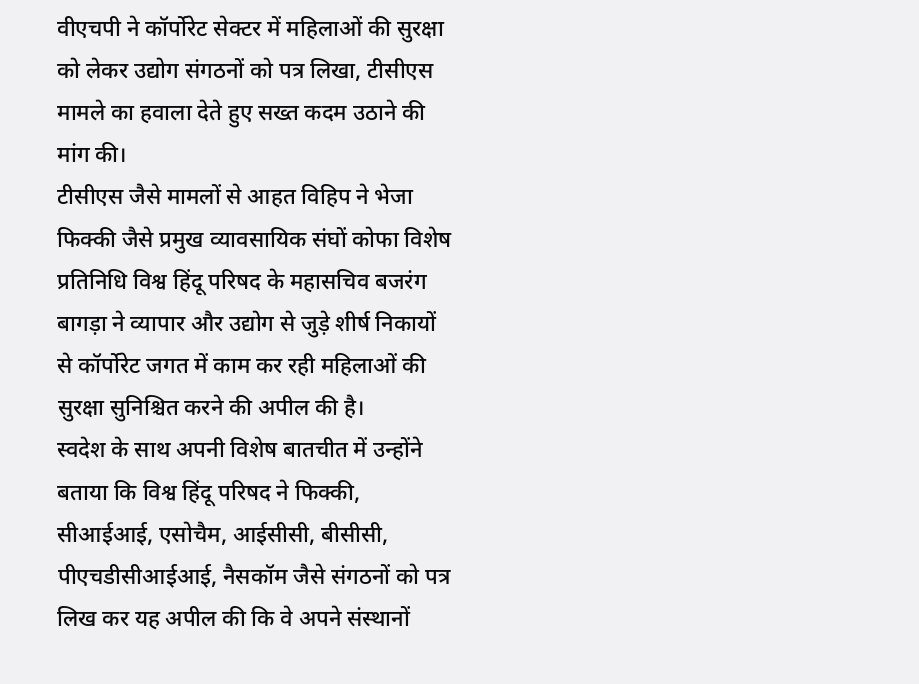वीएचपी ने कॉर्पोरेट सेक्टर में महिलाओं की सुरक्षा को लेकर उद्योग संगठनों को पत्र लिखा, टीसीएस मामले का हवाला देते हुए सख्त कदम उठाने की मांग की।
टीसीएस जैसे मामलों से आहत विहिप ने भेजा फिक्की जैसे प्रमुख व्यावसायिक संघों कोफा विशेष प्रतिनिधि विश्व हिंदू परिषद के महासचिव बजरंग बागड़ा ने व्यापार और उद्योग से जुड़े शीर्ष निकायों से कॉर्पोरेट जगत में काम कर रही महिलाओं की सुरक्षा सुनिश्चित करने की अपील की है।
स्वदेश के साथ अपनी विशेष बातचीत में उन्होंने बताया कि विश्व हिंदू परिषद ने फिक्की, सीआईआई, एसोचैम, आईसीसी, बीसीसी, पीएचडीसीआईआई, नैसकॉम जैसे संगठनों को पत्र लिख कर यह अपील की कि वे अपने संस्थानों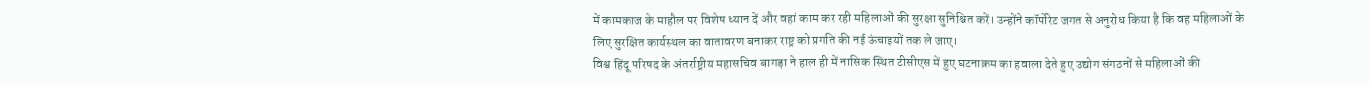में कामकाज के माहौल पर विशेष ध्यान दें और वहां काम कर रही महिलाओं की सुरक्षा सुनिश्चित करें। उन्होंने कॉर्पोरेट जगत से अनुरोध किया है कि वह महिलाओं के लिए सुरक्षित कार्यस्थल का वातावरण बनाकर राष्ट्र को प्रगति की नई ऊंचाइयों तक ले जाए।
विश्व हिंदू परिषद के अंतर्राष्ट्रीय महासचिव बागड़ा ने हाल ही में नासिक स्थित टीसीएस में हुए घटनाक्रम का हवाला देते हुए उद्योग संगठनों से महिलाओं की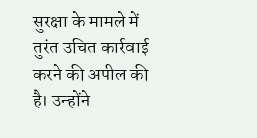सुरक्षा के मामले में तुरंत उचित कार्रवाई करने की अपील की है। उन्होंने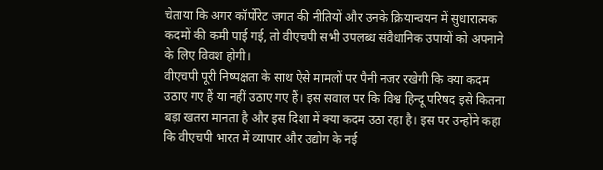चेताया कि अगर कॉर्पोरेट जगत की नीतियों और उनके क्रियान्वयन में सुधारात्मक कदमों की कमी पाई गई, तो वीएचपी सभी उपलब्ध संवैधानिक उपायों को अपनाने के लिए विवश होगी।
वीएचपी पूरी निष्पक्षता के साथ ऐसे मामलों पर पैनी नजर रखेगी कि क्या कदम उठाए गए हैं या नहीं उठाए गए हैं। इस सवाल पर कि विश्व हिन्दू परिषद इसे कितना बड़ा खतरा मानता है और इस दिशा में क्या कदम उठा रहा है। इस पर उन्होंने कहा कि वीएचपी भारत में व्यापार और उद्योग के नई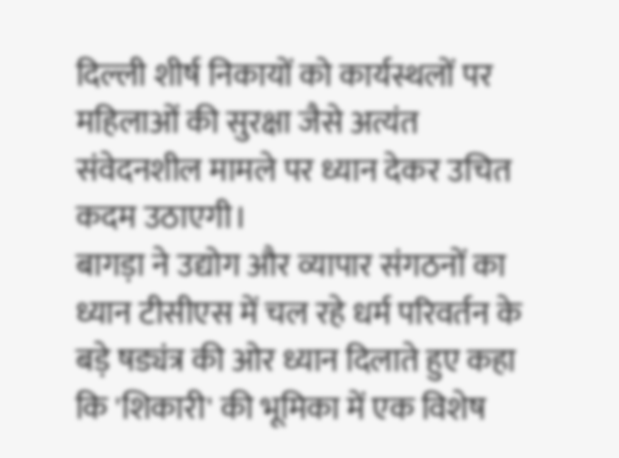दिल्ली शीर्ष निकायों को कार्यस्थलों पर महिलाओं की सुरक्षा जैसे अत्यंत संवेदनशील मामले पर ध्यान देकर उचित कदम उठाएगी।
बागड़ा ने उद्योग और व्यापार संगठनों का ध्यान टीसीएस में चल रहे धर्म परिवर्तन के बड़े षड्यंत्र की ओर ध्यान दिलाते हुए कहा कि 'शिकारी' की भूमिका में एक विशेष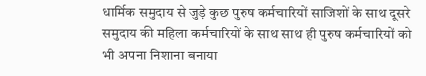धार्मिक समुदाय से जुड़े कुछ पुरुष कर्मचारियों साजिशों के साथ दूसरे समुदाय की महिला कर्मचारियों के साथ साथ ही पुरुष कर्मचारियों को भी अपना निशाना बनाया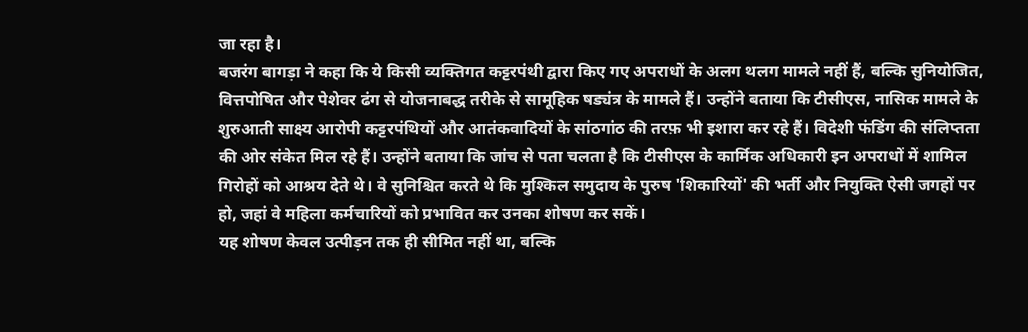जा रहा है।
बजरंग बागड़ा ने कहा कि ये किसी व्यक्तिगत कट्टरपंथी द्वारा किए गए अपराधों के अलग थलग मामले नहीं हैं, बल्कि सुनियोजित, वित्तपोषित और पेशेवर ढंग से योजनाबद्ध तरीके से सामूहिक षड्यंत्र के मामले हैं। उन्होंने बताया कि टीसीएस, नासिक मामले के शुरुआती साक्ष्य आरोपी कट्टरपंथियों और आतंकवादियों के सांठगांठ की तरफ़ भी इशारा कर रहे हैं। विदेशी फंडिंग की संलिप्तता की ओर संकेत मिल रहे हैं। उन्होंने बताया कि जांच से पता चलता है कि टीसीएस के कार्मिक अधिकारी इन अपराधों में शामिल गिरोहों को आश्रय देते थे। वे सुनिश्चित करते थे कि मुश्किल समुदाय के पुरुष 'शिकारियों' की भर्ती और नियुक्ति ऐसी जगहों पर हो, जहां वे महिला कर्मचारियों को प्रभावित कर उनका शोषण कर सकें।
यह शोषण केवल उत्पीड़न तक ही सीमित नहीं था, बल्कि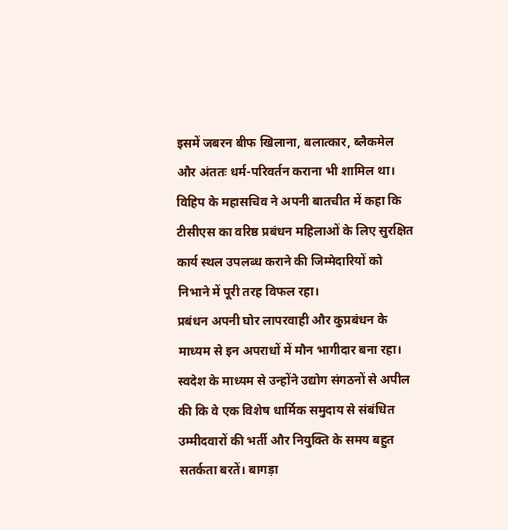इसमें जबरन बीफ खिलाना, बलात्कार, ब्लैकमेल और अंततः धर्म-परिवर्तन कराना भी शामिल था। विहिप के महासचिव ने अपनी बातचीत में कहा कि टीसीएस का वरिष्ठ प्रबंधन महिलाओं के लिए सुरक्षित कार्य स्थल उपलब्ध कराने की जिम्मेदारियों को निभाने में पूरी तरह विफल रहा।
प्रबंधन अपनी घोर लापरवाही और कुप्रबंधन के माध्यम से इन अपराधों में मौन भागीदार बना रहा। स्वदेश के माध्यम से उन्होंने उद्योग संगठनों से अपील की कि वे एक विशेष धार्मिक समुदाय से संबंधित उम्मीदवारों की भर्ती और नियुक्ति के समय बहुत सतर्कता बरतें। बागड़ा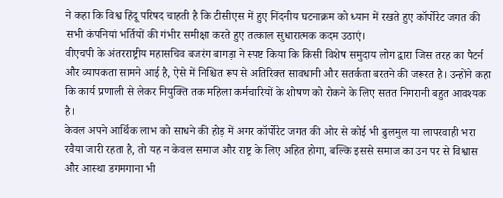ने कहा कि विश्व हिंदू परिषद चाहती है कि टीसीएस में हुए निंदनीय घटनाक्रम को ध्यान में रखते हुए कॉर्पोरेट जगत की सभी कंपनियां भर्तियों की गंभीर समीक्षा करते हुए तत्काल सुधारात्मक कदम उठाएं।
वीएचपी के अंतरराष्ट्रीय महासचिव बजरंग बागड़ा ने स्पष्ट किया कि किसी विशेष समुदाय लोग द्वारा जिस तरह का पैटर्न और व्यापकता सामने आई है, ऐसे में निश्चित रूप से अतिरिक्त सावधानी और सतर्कता बरतने की जरूरत है। उन्होंने कहा कि कार्य प्रणाली से लेकर नियुक्ति तक महिला कर्मचारियों के शोषण को रोकने के लिए सतत निगरानी बहुत आवश्यक है।
केवल अपने आर्थिक लाभ को साधने की होड़ में अगर कॉर्पोरेट जगत की ओर से कोई भी ढुलमुल या लापरवाही भरा रवैया जारी रहता है, तो यह न केवल समाज और राष्ट्र के लिए अहित होगा, बल्कि इससे समाज का उन पर से विश्वास और आस्था डगमगाना भी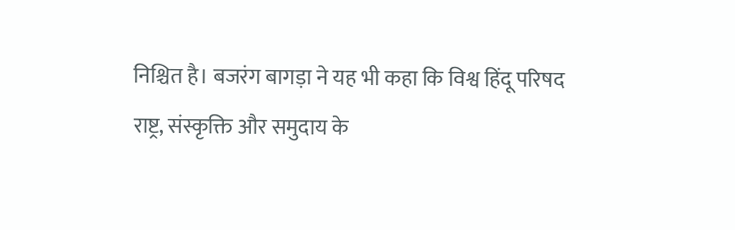निश्चित है। बजरंग बागड़ा ने यह भी कहा कि विश्व हिंदू परिषद राष्ट्र, संस्कृक्ति और समुदाय के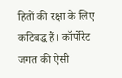हितों की रक्षा के लिए कटिबद्ध हैं। कॉर्पोरेट जगत की ऐसी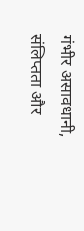गंभीर असावधानी, संलिप्तता और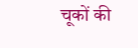चूकों की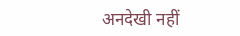अनदेखी नहीं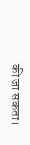की जा सकता।